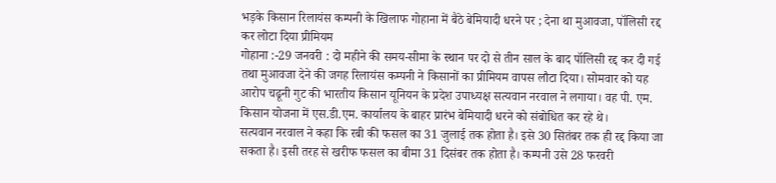भड़के किसान रिलायंस कम्पनी के खिलाफ गोहाना में बैठे बेमियादी धरने पर ; देना था मुआवजा, पॉलिसी रद्द कर लोटा दिया प्रीमियम
गोहाना :-29 जनवरी : दो महीने की समय-सीमा के स्थान पर दो से तीन साल के बाद पॉलिसी रद्द कर दी गई तथा मुआवजा देने की जगह रिलायंस कम्पनी ने किसानों का प्रीमियम वापस लौटा दिया। सोमवार को यह आरोप चढूनी गुट की भारतीय किसान यूनियन के प्रदेश उपाध्यक्ष सत्यवान नरवाल ने लगाया। वह पी. एम. किसान योजना में एस.डी.एम. कार्यालय के बाहर प्रारंभ बेमियादी धरने को संबोधित कर रहे थे।
सत्यवान नरवाल ने कहा कि रबी की फसल का 31 जुलाई तक होता है। इसे 30 सितंबर तक ही रद्द किया जा सकता है। इसी तरह से खरीफ फसल का बीमा 31 दिसंबर तक होता है। कम्पनी उसे 28 फरवरी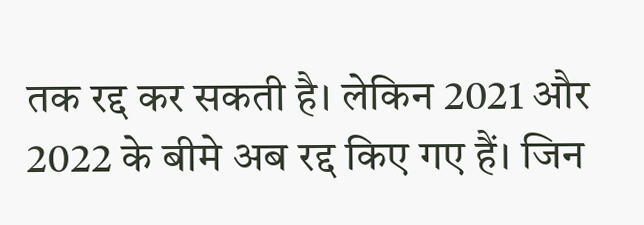तक रद्द कर सकती है। लेकिन 2021 और 2022 के बीमे अब रद्द किए गए हैं। जिन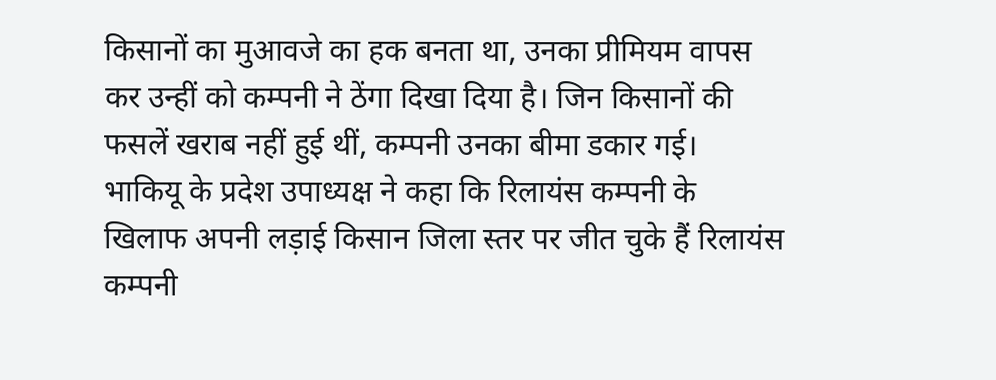किसानों का मुआवजे का हक बनता था, उनका प्रीमियम वापस कर उन्हीं को कम्पनी ने ठेंगा दिखा दिया है। जिन किसानों की फसलें खराब नहीं हुई थीं, कम्पनी उनका बीमा डकार गई।
भाकियू के प्रदेश उपाध्यक्ष ने कहा कि रिलायंस कम्पनी के खिलाफ अपनी लड़ाई किसान जिला स्तर पर जीत चुके हैं रिलायंस कम्पनी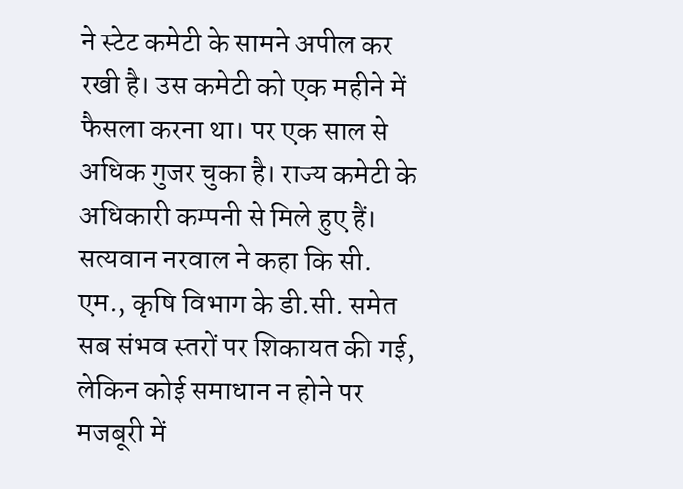ने स्टेट कमेटी के सामने अपील कर रखी है। उस कमेटी को एक महीने में फैसला करना था। पर एक साल से अधिक गुजर चुका है। राज्य कमेटी के अधिकारी कम्पनी से मिले हुए हैं।
सत्यवान नरवाल ने कहा कि सी. एम., कृषि विभाग के डी.सी. समेत सब संभव स्तरों पर शिकायत की गई, लेकिन कोई समाधान न होने पर मजबूरी में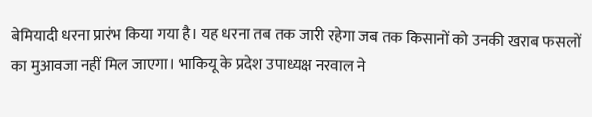बेमियादी धरना प्रारंभ किया गया है। यह धरना तब तक जारी रहेगा जब तक किसानों को उनकी खराब फसलों का मुआवजा नहीं मिल जाएगा। भाकियू के प्रदेश उपाध्यक्ष नरवाल ने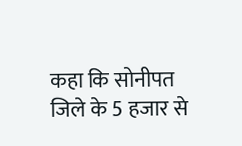कहा कि सोनीपत जिले के 5 हजार से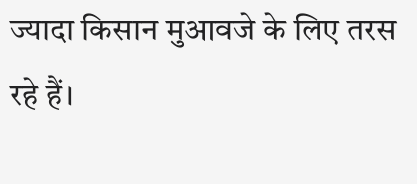ज्यादा किसान मुआवजे के लिए तरस रहे हैं।